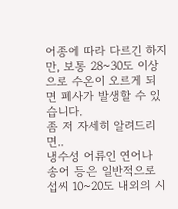어종에 따라 다르긴 하지만, 보통 28~30도 이상으로 수온이 오르게 되면 폐사가 발생할 수 있습니다.
좀 저 자세히 알려드리면..
냉수성 어류인 연어나 송어 등은 일반적으로 섭씨 10~20도 내외의 시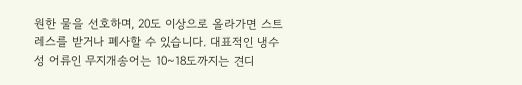원한 물을 선호하며, 20도 이상으로 올라가면 스트레스를 받거나 폐사할 수 있습니다. 대표적인 냉수성 어류인 무지개송어는 10~18도까지는 견디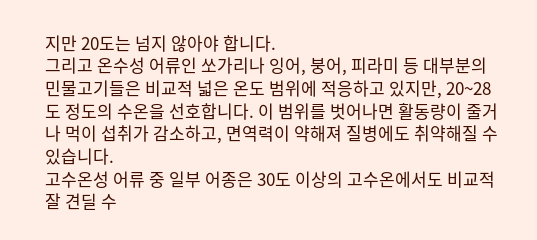지만 20도는 넘지 않아야 합니다.
그리고 온수성 어류인 쏘가리나 잉어, 붕어, 피라미 등 대부분의 민물고기들은 비교적 넓은 온도 범위에 적응하고 있지만, 20~28도 정도의 수온을 선호합니다. 이 범위를 벗어나면 활동량이 줄거나 먹이 섭취가 감소하고, 면역력이 약해져 질병에도 취약해질 수 있습니다.
고수온성 어류 중 일부 어종은 30도 이상의 고수온에서도 비교적 잘 견딜 수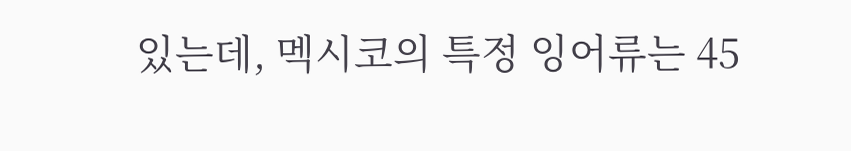있는데, 멕시코의 특정 잉어류는 45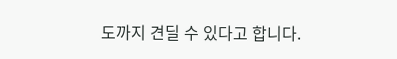도까지 견딜 수 있다고 합니다.